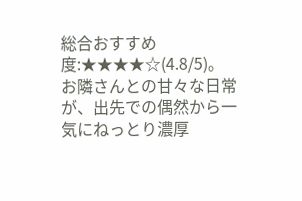総合おすすめ度:★★★★☆(4.8/5)。
お隣さんとの甘々な日常が、出先での偶然から一気にねっとり濃厚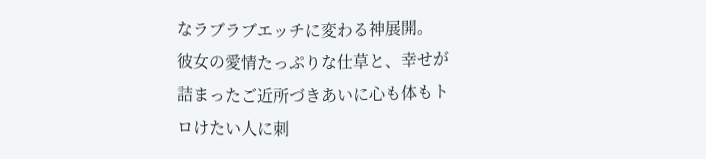なラブラブエッチに変わる神展開。
彼女の愛情たっぷりな仕草と、幸せが詰まったご近所づきあいに心も体もトロけたい人に刺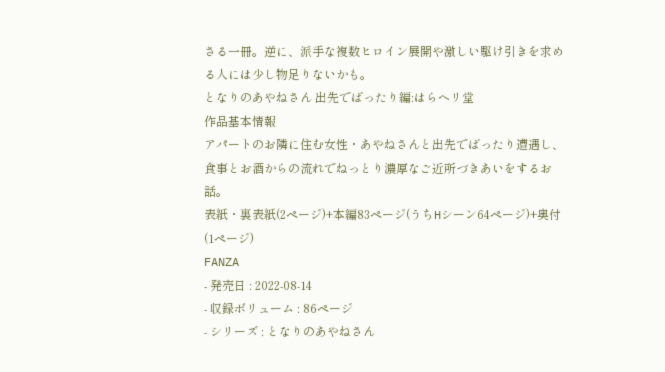さる一冊。逆に、派手な複数ヒロイン展開や激しい駆け引きを求める人には少し物足りないかも。
となりのあやねさん 出先でばったり編:はらヘリ堂
作品基本情報
アパートのお隣に住む女性・あやねさんと出先でばったり遭遇し、食事とお酒からの流れでねっとり濃厚なご近所づきあいをするお話。
表紙・裏表紙(2ページ)+本編83ページ(うちHシーン64ページ)+奥付(1ページ)
FANZA
- 発売日 : 2022-08-14
- 収録ボリューム : 86ページ
- シリーズ : となりのあやねさん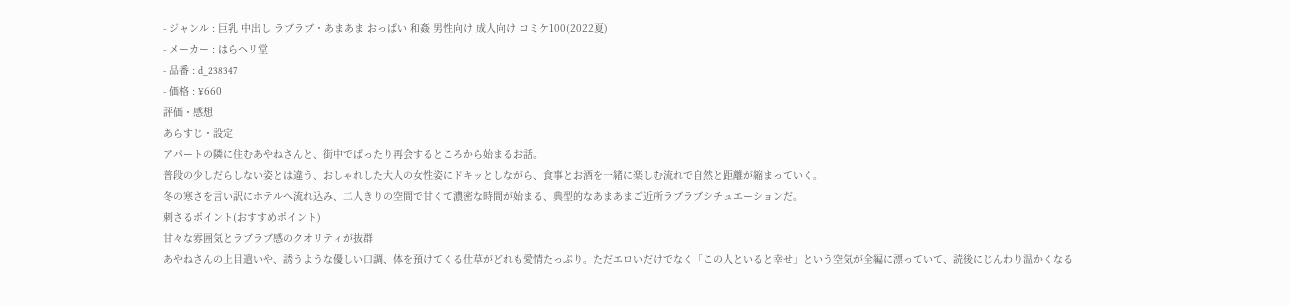- ジャンル : 巨乳 中出し ラブラブ・あまあま おっぱい 和姦 男性向け 成人向け コミケ100(2022夏)
- メーカー : はらヘリ堂
- 品番 : d_238347
- 価格 : ¥660
評価・感想
あらすじ・設定
アパートの隣に住むあやねさんと、街中でばったり再会するところから始まるお話。
普段の少しだらしない姿とは違う、おしゃれした大人の女性姿にドキッとしながら、食事とお酒を一緒に楽しむ流れで自然と距離が縮まっていく。
冬の寒さを言い訳にホテルへ流れ込み、二人きりの空間で甘くて濃密な時間が始まる、典型的なあまあまご近所ラブラブシチュエーションだ。
刺さるポイント(おすすめポイント)
甘々な雰囲気とラブラブ感のクオリティが抜群
あやねさんの上目遣いや、誘うような優しい口調、体を預けてくる仕草がどれも愛情たっぷり。ただエロいだけでなく「この人といると幸せ」という空気が全編に漂っていて、読後にじんわり温かくなる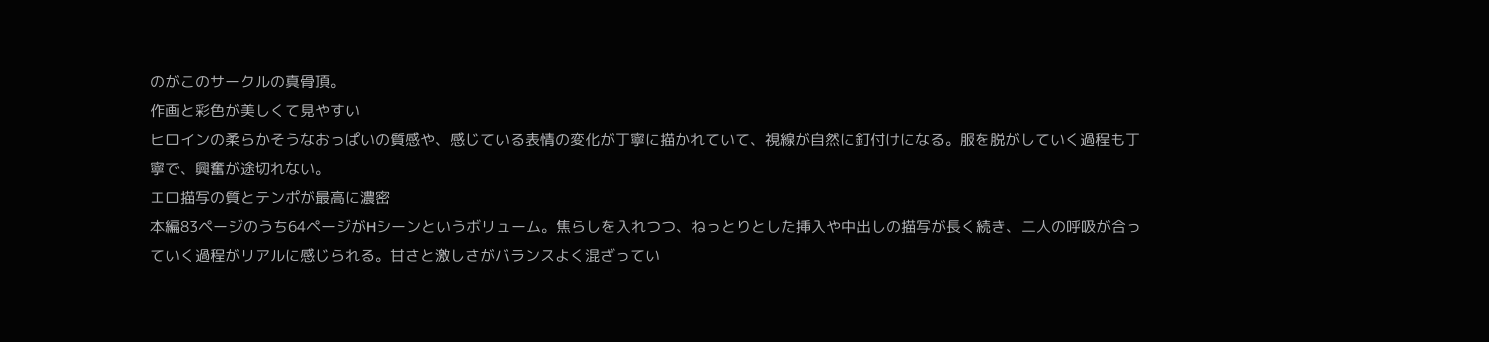のがこのサークルの真骨頂。
作画と彩色が美しくて見やすい
ヒロインの柔らかそうなおっぱいの質感や、感じている表情の変化が丁寧に描かれていて、視線が自然に釘付けになる。服を脱がしていく過程も丁寧で、興奮が途切れない。
エロ描写の質とテンポが最高に濃密
本編83ページのうち64ページがHシーンというボリューム。焦らしを入れつつ、ねっとりとした挿入や中出しの描写が長く続き、二人の呼吸が合っていく過程がリアルに感じられる。甘さと激しさがバランスよく混ざってい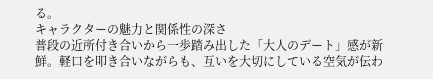る。
キャラクターの魅力と関係性の深さ
普段の近所付き合いから一歩踏み出した「大人のデート」感が新鮮。軽口を叩き合いながらも、互いを大切にしている空気が伝わ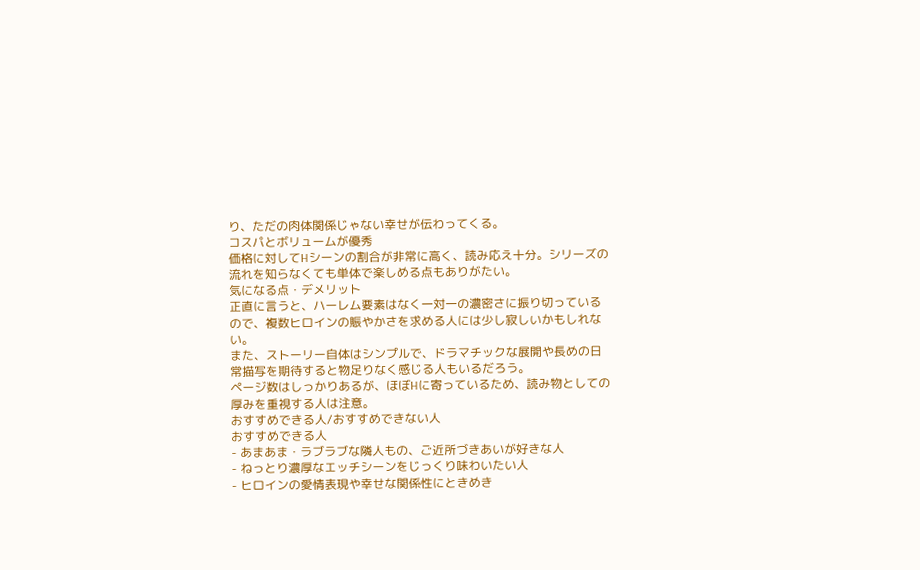り、ただの肉体関係じゃない幸せが伝わってくる。
コスパとボリュームが優秀
価格に対してHシーンの割合が非常に高く、読み応え十分。シリーズの流れを知らなくても単体で楽しめる点もありがたい。
気になる点・デメリット
正直に言うと、ハーレム要素はなく一対一の濃密さに振り切っているので、複数ヒロインの賑やかさを求める人には少し寂しいかもしれない。
また、ストーリー自体はシンプルで、ドラマチックな展開や長めの日常描写を期待すると物足りなく感じる人もいるだろう。
ページ数はしっかりあるが、ほぼHに寄っているため、読み物としての厚みを重視する人は注意。
おすすめできる人/おすすめできない人
おすすめできる人
- あまあま・ラブラブな隣人もの、ご近所づきあいが好きな人
- ねっとり濃厚なエッチシーンをじっくり味わいたい人
- ヒロインの愛情表現や幸せな関係性にときめき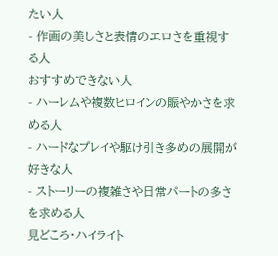たい人
- 作画の美しさと表情のエロさを重視する人
おすすめできない人
- ハーレムや複数ヒロインの賑やかさを求める人
- ハードなプレイや駆け引き多めの展開が好きな人
- ストーリーの複雑さや日常パートの多さを求める人
見どころ・ハイライト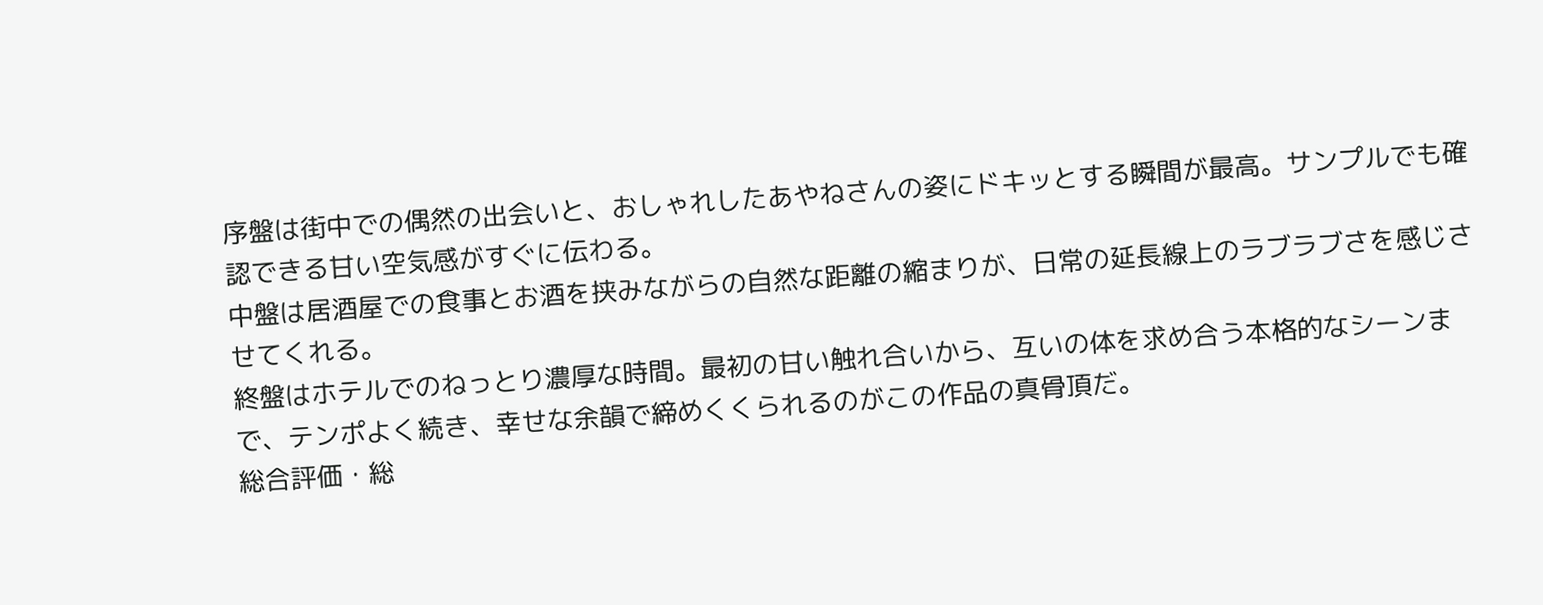序盤は街中での偶然の出会いと、おしゃれしたあやねさんの姿にドキッとする瞬間が最高。サンプルでも確認できる甘い空気感がすぐに伝わる。
中盤は居酒屋での食事とお酒を挟みながらの自然な距離の縮まりが、日常の延長線上のラブラブさを感じさせてくれる。
終盤はホテルでのねっとり濃厚な時間。最初の甘い触れ合いから、互いの体を求め合う本格的なシーンまで、テンポよく続き、幸せな余韻で締めくくられるのがこの作品の真骨頂だ。
総合評価・総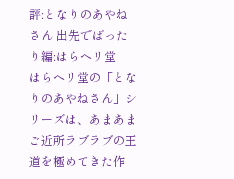評:となりのあやねさん 出先でばったり編:はらヘリ堂
はらヘリ堂の「となりのあやねさん」シリーズは、あまあまご近所ラブラブの王道を極めてきた作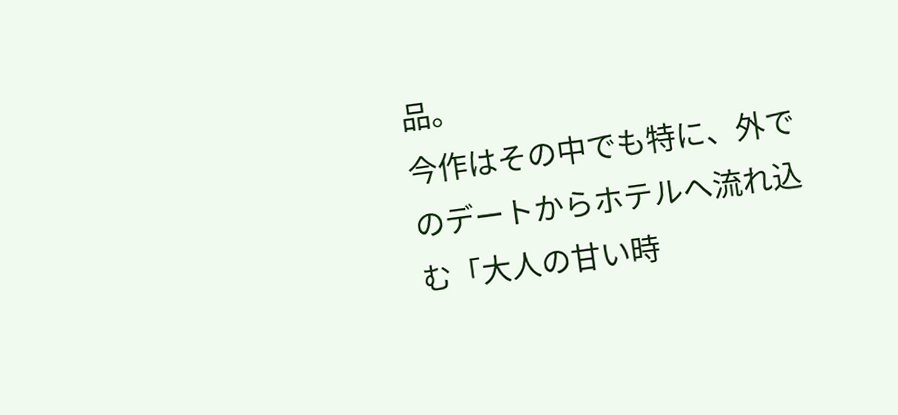品。
今作はその中でも特に、外でのデートからホテルへ流れ込む「大人の甘い時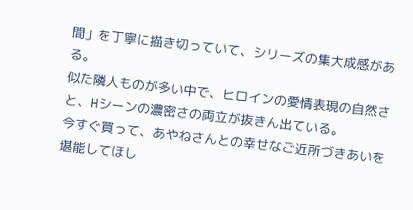間」を丁寧に描き切っていて、シリーズの集大成感がある。
似た隣人ものが多い中で、ヒロインの愛情表現の自然さと、Hシーンの濃密さの両立が抜きん出ている。
今すぐ買って、あやねさんとの幸せなご近所づきあいを堪能してほし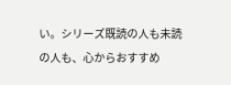い。シリーズ既読の人も未読の人も、心からおすすめ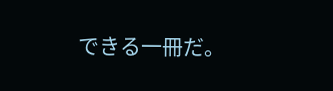できる一冊だ。